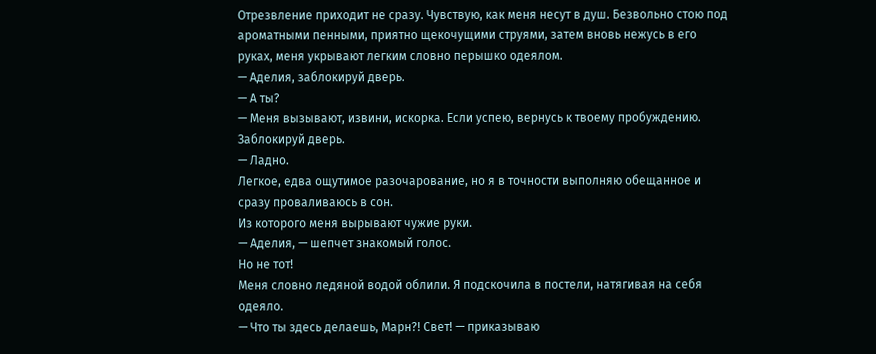Отрезвление приходит не сразу. Чувствую, как меня несут в душ. Безвольно стою под ароматными пенными, приятно щекочущими струями, затем вновь нежусь в его руках, меня укрывают легким словно перышко одеялом.
— Аделия, заблокируй дверь.
— А ты?
— Меня вызывают, извини, искорка. Если успею, вернусь к твоему пробуждению. Заблокируй дверь.
— Ладно.
Легкое, едва ощутимое разочарование, но я в точности выполняю обещанное и сразу проваливаюсь в сон.
Из которого меня вырывают чужие руки.
— Аделия, — шепчет знакомый голос.
Но не тот!
Меня словно ледяной водой облили. Я подскочила в постели, натягивая на себя одеяло.
— Что ты здесь делаешь, Марн?! Свет! — приказываю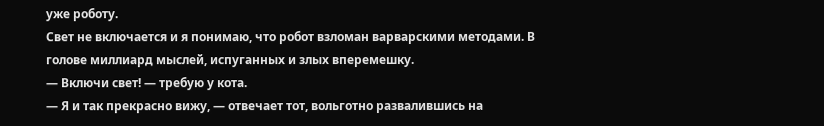уже роботу.
Свет не включается и я понимаю, что робот взломан варварскими методами. В голове миллиард мыслей, испуганных и злых вперемешку.
— Включи свет! — требую у кота.
— Я и так прекрасно вижу, — отвечает тот, вольготно развалившись на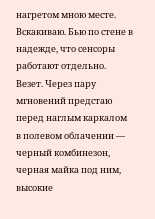нагретом мною месте.
Вскакиваю. Бью по стене в надежде, что сенсоры работают отдельно. Везет. Через пару мгновений предстаю перед наглым каркалом в полевом облачении — черный комбинезон, черная майка под ним, высокие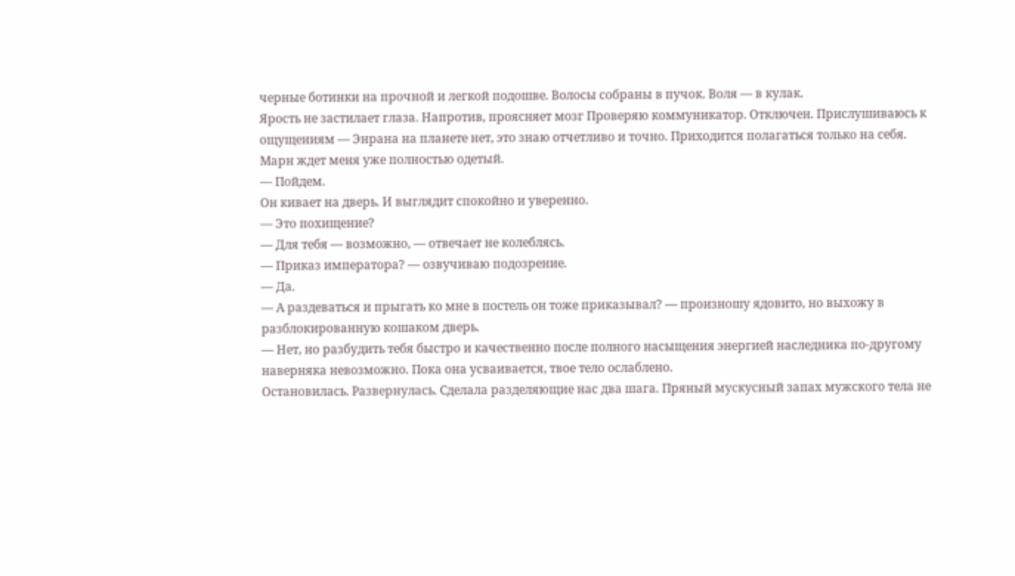черные ботинки на прочной и легкой подошве. Волосы собраны в пучок. Воля — в кулак.
Ярость не застилает глаза. Напротив, проясняет мозг Проверяю коммуникатор. Отключен. Прислушиваюсь к ощущениям — Энрана на планете нет, это знаю отчетливо и точно. Приходится полагаться только на себя.
Марн ждет меня уже полностью одетый.
— Пойдем.
Он кивает на дверь. И выглядит спокойно и уверенно.
— Это похищение?
— Для тебя — возможно, — отвечает не колеблясь.
— Приказ императора? — озвучиваю подозрение.
— Да.
— А раздеваться и прыгать ко мне в постель он тоже приказывал? — произношу ядовито, но выхожу в разблокированную кошаком дверь.
— Нет, но разбудить тебя быстро и качественно после полного насыщения энергией наследника по-другому наверняка невозможно. Пока она усваивается, твое тело ослаблено.
Остановилась. Развернулась. Сделала разделяющие нас два шага. Пряный мускусный запах мужского тела не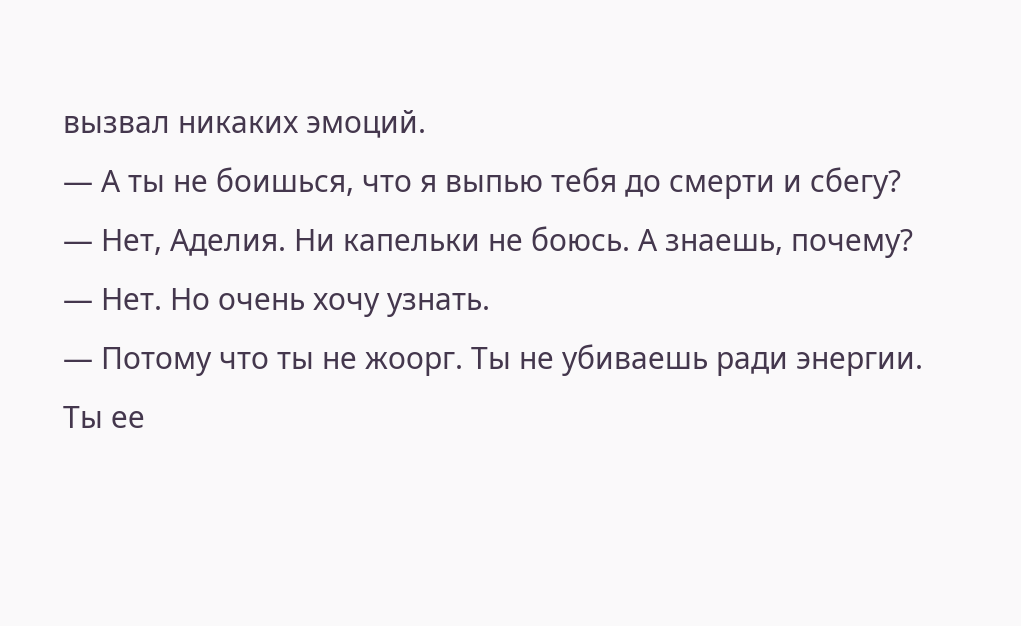вызвал никаких эмоций.
— А ты не боишься, что я выпью тебя до смерти и сбегу?
— Нет, Аделия. Ни капельки не боюсь. А знаешь, почему?
— Нет. Но очень хочу узнать.
— Потому что ты не жоорг. Ты не убиваешь ради энергии. Ты ее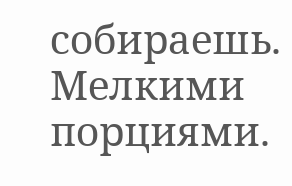собираешь. Мелкими порциями.